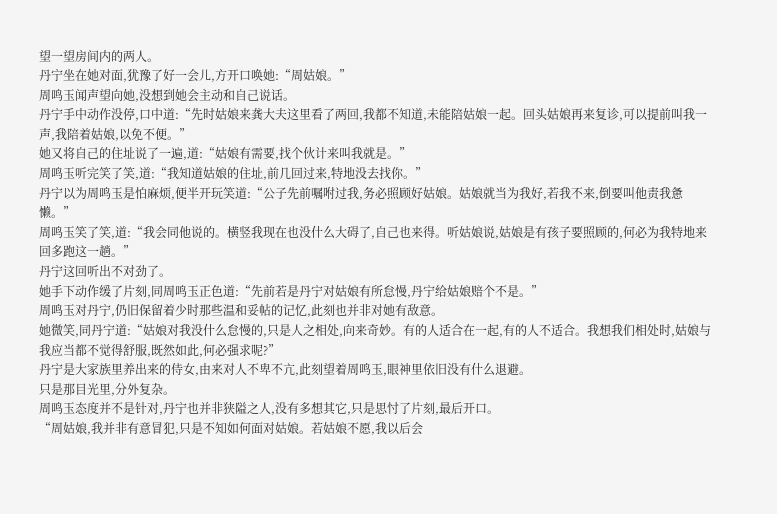望一望房间内的两人。
丹宁坐在她对面,犹豫了好一会儿,方开口唤她:“周姑娘。”
周鸣玉闻声望向她,没想到她会主动和自己说话。
丹宁手中动作没停,口中道:“先时姑娘来龚大夫这里看了两回,我都不知道,未能陪姑娘一起。回头姑娘再来复诊,可以提前叫我一声,我陪着姑娘,以免不便。”
她又将自己的住址说了一遍,道:“姑娘有需要,找个伙计来叫我就是。”
周鸣玉听完笑了笑,道:“我知道姑娘的住址,前几回过来,特地没去找你。”
丹宁以为周鸣玉是怕麻烦,便半开玩笑道:“公子先前嘱咐过我,务必照顾好姑娘。姑娘就当为我好,若我不来,倒要叫他责我惫懒。”
周鸣玉笑了笑,道:“我会同他说的。横竖我现在也没什么大碍了,自己也来得。听姑娘说,姑娘是有孩子要照顾的,何必为我特地来回多跑这一趟。”
丹宁这回听出不对劲了。
她手下动作缓了片刻,同周鸣玉正色道:“先前若是丹宁对姑娘有所怠慢,丹宁给姑娘赔个不是。”
周鸣玉对丹宁,仍旧保留着少时那些温和妥帖的记忆,此刻也并非对她有敌意。
她微笑,同丹宁道:“姑娘对我没什么怠慢的,只是人之相处,向来奇妙。有的人适合在一起,有的人不适合。我想我们相处时,姑娘与我应当都不觉得舒服,既然如此,何必强求呢?”
丹宁是大家族里养出来的侍女,由来对人不卑不亢,此刻望着周鸣玉,眼神里依旧没有什么退避。
只是那目光里,分外复杂。
周鸣玉态度并不是针对,丹宁也并非狭隘之人,没有多想其它,只是思忖了片刻,最后开口。
“周姑娘,我并非有意冒犯,只是不知如何面对姑娘。若姑娘不愿,我以后会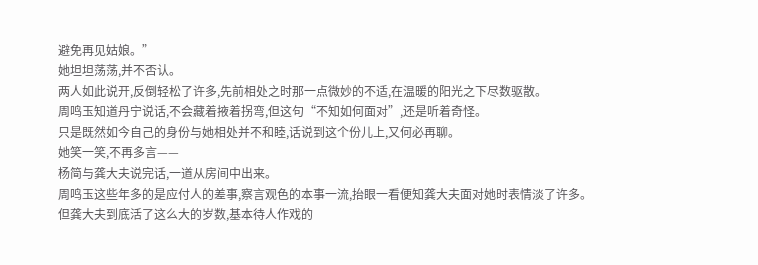避免再见姑娘。”
她坦坦荡荡,并不否认。
两人如此说开,反倒轻松了许多,先前相处之时那一点微妙的不适,在温暖的阳光之下尽数驱散。
周鸣玉知道丹宁说话,不会藏着掖着拐弯,但这句“不知如何面对”,还是听着奇怪。
只是既然如今自己的身份与她相处并不和睦,话说到这个份儿上,又何必再聊。
她笑一笑,不再多言——
杨简与龚大夫说完话,一道从房间中出来。
周鸣玉这些年多的是应付人的差事,察言观色的本事一流,抬眼一看便知龚大夫面对她时表情淡了许多。
但龚大夫到底活了这么大的岁数,基本待人作戏的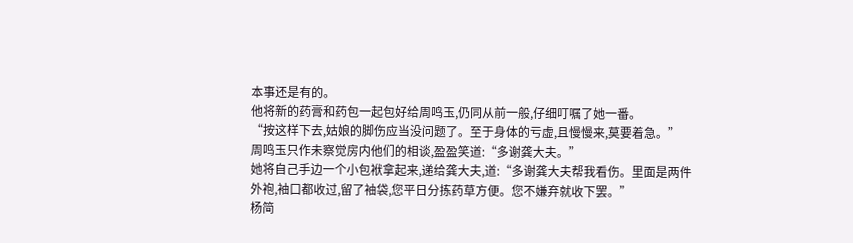本事还是有的。
他将新的药膏和药包一起包好给周鸣玉,仍同从前一般,仔细叮嘱了她一番。
“按这样下去,姑娘的脚伤应当没问题了。至于身体的亏虚,且慢慢来,莫要着急。”
周鸣玉只作未察觉房内他们的相谈,盈盈笑道:“多谢龚大夫。”
她将自己手边一个小包袱拿起来,递给龚大夫,道:“多谢龚大夫帮我看伤。里面是两件外袍,袖口都收过,留了袖袋,您平日分拣药草方便。您不嫌弃就收下罢。”
杨简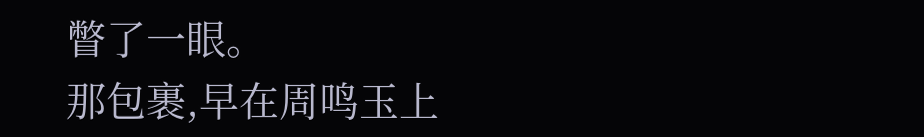瞥了一眼。
那包裹,早在周鸣玉上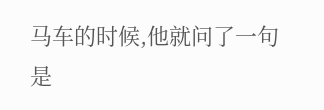马车的时候,他就问了一句是